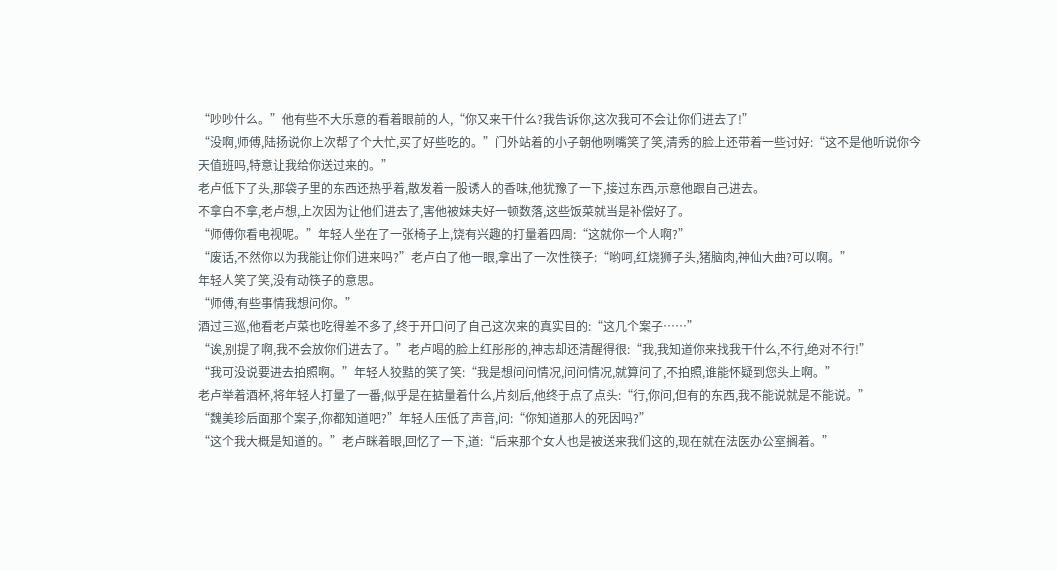“吵吵什么。”他有些不大乐意的看着眼前的人,“你又来干什么?我告诉你,这次我可不会让你们进去了!”
“没啊,师傅,陆扬说你上次帮了个大忙,买了好些吃的。”门外站着的小子朝他咧嘴笑了笑,清秀的脸上还带着一些讨好:“这不是他听说你今天值班吗,特意让我给你送过来的。”
老卢低下了头,那袋子里的东西还热乎着,散发着一股诱人的香味,他犹豫了一下,接过东西,示意他跟自己进去。
不拿白不拿,老卢想,上次因为让他们进去了,害他被妹夫好一顿数落,这些饭菜就当是补偿好了。
“师傅你看电视呢。”年轻人坐在了一张椅子上,饶有兴趣的打量着四周:“这就你一个人啊?”
“废话,不然你以为我能让你们进来吗?”老卢白了他一眼,拿出了一次性筷子:“哟呵,红烧狮子头,猪脑肉,神仙大曲?可以啊。”
年轻人笑了笑,没有动筷子的意思。
“师傅,有些事情我想问你。”
酒过三巡,他看老卢菜也吃得差不多了,终于开口问了自己这次来的真实目的:“这几个案子……”
“诶,别提了啊,我不会放你们进去了。”老卢喝的脸上红彤彤的,神志却还清醒得很:“我,我知道你来找我干什么,不行,绝对不行!”
“我可没说要进去拍照啊。”年轻人狡黠的笑了笑:“我是想问问情况,问问情况,就算问了,不拍照,谁能怀疑到您头上啊。”
老卢举着酒杯,将年轻人打量了一番,似乎是在掂量着什么,片刻后,他终于点了点头:“行,你问,但有的东西,我不能说就是不能说。”
“魏美珍后面那个案子,你都知道吧?”年轻人压低了声音,问:“你知道那人的死因吗?”
“这个我大概是知道的。”老卢眯着眼,回忆了一下,道:“后来那个女人也是被送来我们这的,现在就在法医办公室搁着。”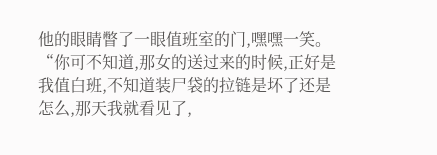他的眼睛瞥了一眼值班室的门,嘿嘿一笑。
“你可不知道,那女的送过来的时候,正好是我值白班,不知道装尸袋的拉链是坏了还是怎么,那天我就看见了,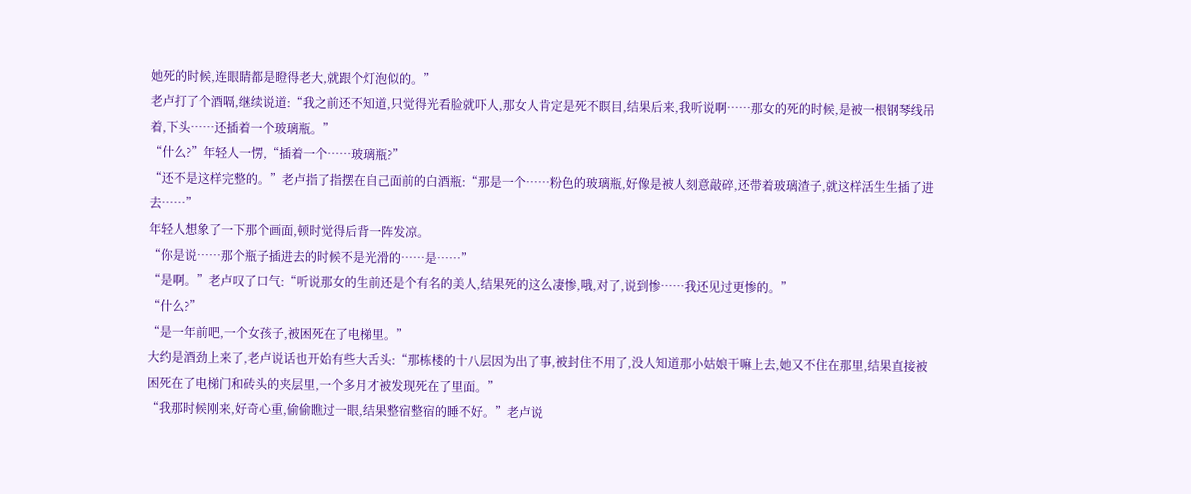她死的时候,连眼睛都是瞪得老大,就跟个灯泡似的。”
老卢打了个酒嗝,继续说道:“我之前还不知道,只觉得光看脸就吓人,那女人肯定是死不瞑目,结果后来,我听说啊……那女的死的时候,是被一根钢琴线吊着,下头……还插着一个玻璃瓶。”
“什么?”年轻人一愣,“插着一个……玻璃瓶?”
“还不是这样完整的。”老卢指了指摆在自己面前的白酒瓶:“那是一个……粉色的玻璃瓶,好像是被人刻意敲碎,还带着玻璃渣子,就这样活生生插了进去……”
年轻人想象了一下那个画面,顿时觉得后背一阵发凉。
“你是说……那个瓶子插进去的时候不是光滑的……是……”
“是啊。”老卢叹了口气:“听说那女的生前还是个有名的美人,结果死的这么凄惨,哦,对了,说到惨……我还见过更惨的。”
“什么?”
“是一年前吧,一个女孩子,被困死在了电梯里。”
大约是酒劲上来了,老卢说话也开始有些大舌头:“那栋楼的十八层因为出了事,被封住不用了,没人知道那小姑娘干嘛上去,她又不住在那里,结果直接被困死在了电梯门和砖头的夹层里,一个多月才被发现死在了里面。”
“我那时候刚来,好奇心重,偷偷瞧过一眼,结果整宿整宿的睡不好。”老卢说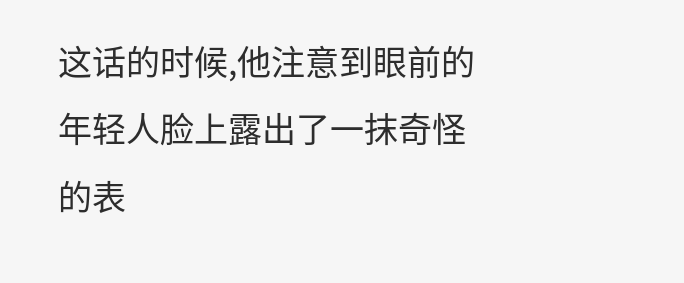这话的时候,他注意到眼前的年轻人脸上露出了一抹奇怪的表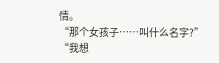情。
“那个女孩子……叫什么名字?”
“我想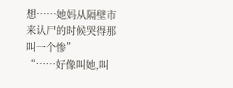想……她妈从隔壁市来认尸的时候哭得那叫一个惨”
“……好像叫她,叫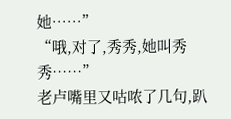她……”
“哦,对了,秀秀,她叫秀秀……”
老卢嘴里又咕哝了几句,趴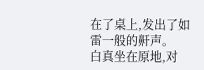在了桌上,发出了如雷一般的鼾声。
白真坐在原地,对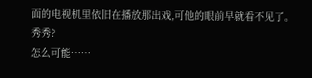面的电视机里依旧在播放那出戏,可他的眼前早就看不见了。
秀秀?
怎么可能……